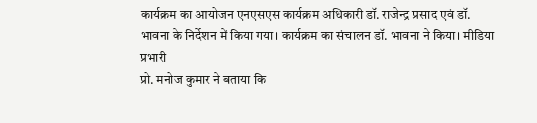कार्यक्रम का आयोजन एनएसएस कार्यक्रम अधिकारी डॉ. राजेन्द्र प्रसाद एवं डॉ.
भावना के निर्देशन में किया गया। कार्यक्रम का संचालन डॉ. भावना ने किया। मीडिया प्रभारी
प्रो. मनोज कुमार ने बताया कि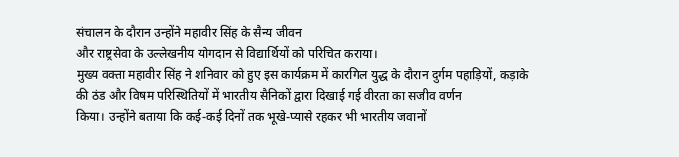संचालन के दौरान उन्होंने महावीर सिंह के सैन्य जीवन
और राष्ट्रसेवा के उल्लेखनीय योगदान से विद्यार्थियों को परिचित कराया।
मुख्य वक्ता महावीर सिंह ने शनिवार को हुए इस कार्यक्रम में कारगिल युद्ध के दौरान दुर्गम पहाड़ियों, कड़ाके
की ठंड और विषम परिस्थितियों में भारतीय सैनिकों द्वारा दिखाई गई वीरता का सजीव वर्णन
किया। उन्होंने बताया कि कई-कई दिनों तक भूखे-प्यासे रहकर भी भारतीय जवानों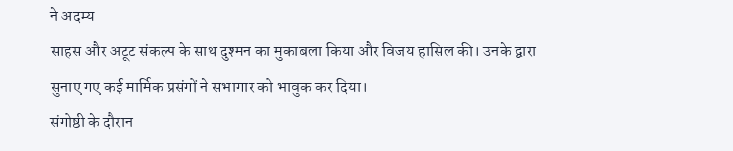ने अदम्य
साहस और अटूट संकल्प के साथ दुश्मन का मुकाबला किया और विजय हासिल की। उनके द्वारा
सुनाए गए कई मार्मिक प्रसंगों ने सभागार को भावुक कर दिया।
संगोष्ठी के दौरान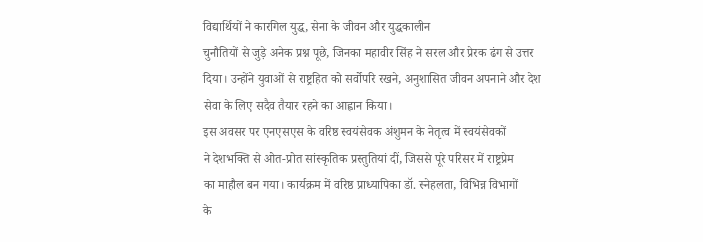विद्यार्थियों ने कारगिल युद्ध, सेना के जीवन और युद्धकालीन
चुनौतियों से जुड़े अनेक प्रश्न पूछे, जिनका महावीर सिंह ने सरल और प्रेरक ढंग से उत्तर
दिया। उन्होंने युवाओं से राष्ट्रहित को सर्वोपरि रखने, अनुशासित जीवन अपनाने और देश
सेवा के लिए सदैव तैयार रहने का आह्वान किया।
इस अवसर पर एनएसएस के वरिष्ठ स्वयंसेवक अंशुमन के नेतृत्व में स्वयंसेवकों
ने देशभक्ति से ओत-प्रोत सांस्कृतिक प्रस्तुतियां दीं, जिससे पूरे परिसर में राष्ट्रप्रेम
का माहौल बन गया। कार्यक्रम में वरिष्ठ प्राध्यापिका डॉ. स्नेहलता, विभिन्न विभागों
के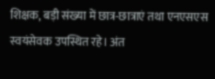शिक्षक, बड़ी संख्या में छात्र-छात्राएं तथा एनएसएस स्वयंसेवक उपस्थित रहे। अंत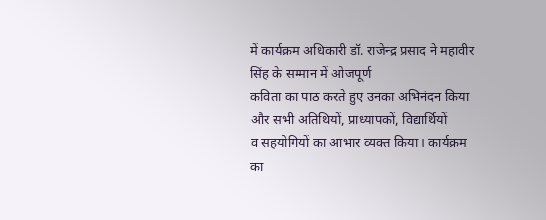में कार्यक्रम अधिकारी डॉ. राजेन्द्र प्रसाद ने महावीर सिंह के सम्मान में ओजपूर्ण
कविता का पाठ करते हुए उनका अभिनंदन किया और सभी अतिथियों, प्राध्यापकों, विद्यार्थियों
व सहयोगियों का आभार व्यक्त किया। कार्यक्रम का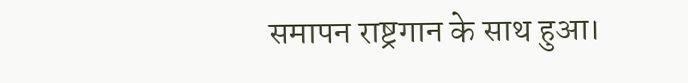समापन राष्ट्रगान के साथ हुआ।